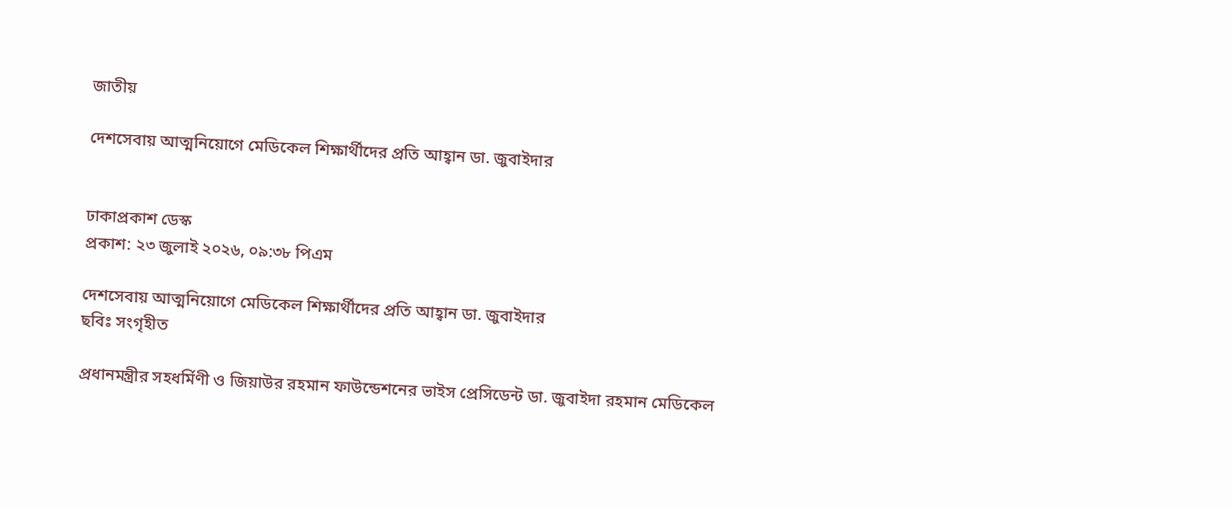জাতীয়

দেশসেবায় আত্মনিয়োগে মেডিকেল শিক্ষার্থীদের প্রতি আহ্বান ডা. জুবাইদার


ঢাকাপ্রকাশ ডেস্ক
প্রকাশ: ২৩ জুলাই ২০২৬, ০৯:৩৮ পিএম

দেশসেবায় আত্মনিয়োগে মেডিকেল শিক্ষার্থীদের প্রতি আহ্বান ডা. জুবাইদার
ছবিঃ সংগৃহীত

প্রধানমন্ত্রীর সহধর্মিণী ও জিয়াউর রহমান ফাউন্ডেশনের ভাইস প্রেসিডেন্ট ডা. জুবাইদা রহমান মেডিকেল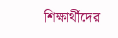শিক্ষার্থীদের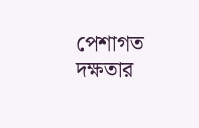পেশাগত দক্ষতার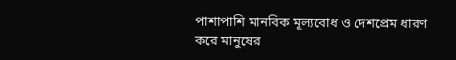পাশাপাশি মানবিক মূল্যবোধ ও দেশপ্রেম ধারণ করে মানুষের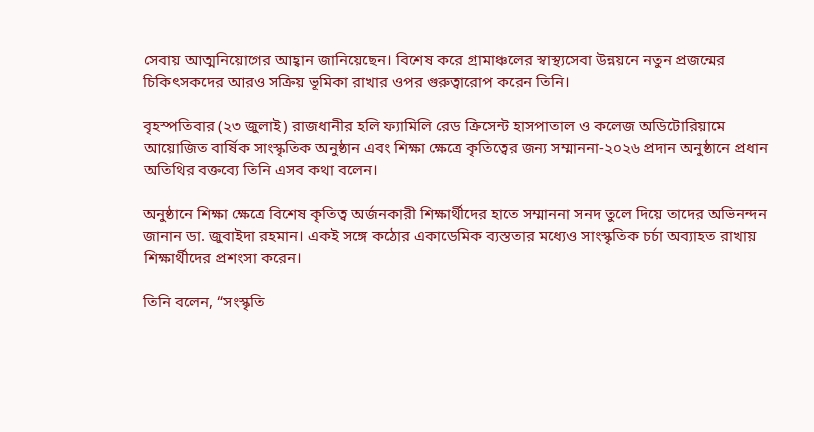সেবায় আত্মনিয়োগের আহ্বান জানিয়েছেন। বিশেষ করে গ্রামাঞ্চলের স্বাস্থ্যসেবা উন্নয়নে নতুন প্রজন্মের চিকিৎসকদের আরও সক্রিয় ভূমিকা রাখার ওপর গুরুত্বারোপ করেন তিনি।

বৃহস্পতিবার (২৩ জুলাই) রাজধানীর হলি ফ্যামিলি রেড ক্রিসেন্ট হাসপাতাল ও কলেজ অডিটোরিয়ামে আয়োজিত বার্ষিক সাংস্কৃতিক অনুষ্ঠান এবং শিক্ষা ক্ষেত্রে কৃতিত্বের জন্য সম্মাননা-২০২৬ প্রদান অনুষ্ঠানে প্রধান অতিথির বক্তব্যে তিনি এসব কথা বলেন।

অনুষ্ঠানে শিক্ষা ক্ষেত্রে বিশেষ কৃতিত্ব অর্জনকারী শিক্ষার্থীদের হাতে সম্মাননা সনদ তুলে দিয়ে তাদের অভিনন্দন জানান ডা. জুবাইদা রহমান। একই সঙ্গে কঠোর একাডেমিক ব্যস্ততার মধ্যেও সাংস্কৃতিক চর্চা অব্যাহত রাখায় শিক্ষার্থীদের প্রশংসা করেন।

তিনি বলেন, “সংস্কৃতি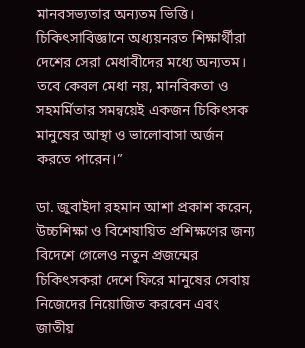মানবসভ্যতার অন্যতম ভিত্তি। চিকিৎসাবিজ্ঞানে অধ্যয়নরত শিক্ষার্থীরা দেশের সেরা মেধাবীদের মধ্যে অন্যতম। তবে কেবল মেধা নয়, মানবিকতা ও সহমর্মিতার সমন্বয়েই একজন চিকিৎসক মানুষের আস্থা ও ভালোবাসা অর্জন করতে পারেন।”

ডা. জুবাইদা রহমান আশা প্রকাশ করেন, উচ্চশিক্ষা ও বিশেষায়িত প্রশিক্ষণের জন্য বিদেশে গেলেও নতুন প্রজন্মের চিকিৎসকরা দেশে ফিরে মানুষের সেবায় নিজেদের নিয়োজিত করবেন এবং জাতীয়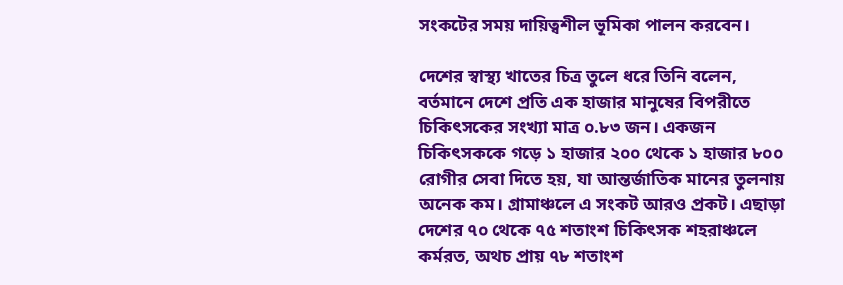সংকটের সময় দায়িত্বশীল ভূমিকা পালন করবেন।

দেশের স্বাস্থ্য খাতের চিত্র তুলে ধরে তিনি বলেন, বর্তমানে দেশে প্রতি এক হাজার মানুষের বিপরীতে চিকিৎসকের সংখ্যা মাত্র ০.৮৩ জন। একজন চিকিৎসককে গড়ে ১ হাজার ২০০ থেকে ১ হাজার ৮০০ রোগীর সেবা দিতে হয়, যা আন্তর্জাতিক মানের তুলনায় অনেক কম। গ্রামাঞ্চলে এ সংকট আরও প্রকট। এছাড়া দেশের ৭০ থেকে ৭৫ শতাংশ চিকিৎসক শহরাঞ্চলে কর্মরত, অথচ প্রায় ৭৮ শতাংশ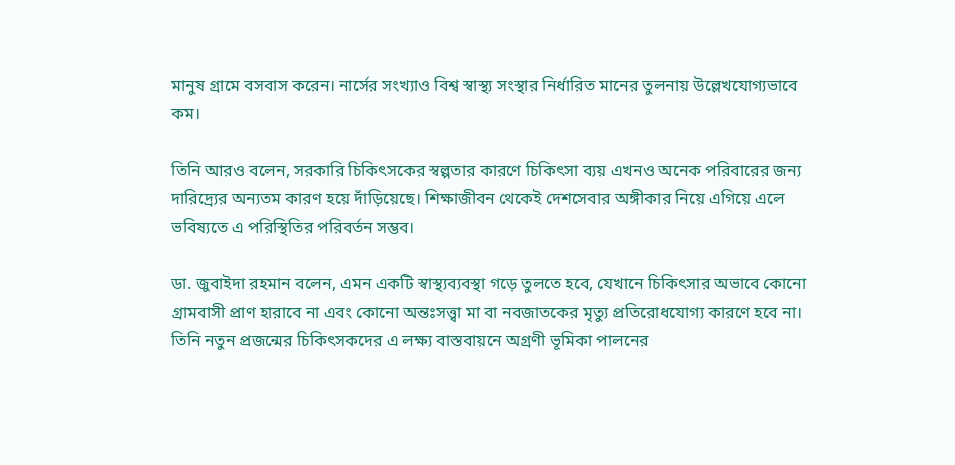মানুষ গ্রামে বসবাস করেন। নার্সের সংখ্যাও বিশ্ব স্বাস্থ্য সংস্থার নির্ধারিত মানের তুলনায় উল্লেখযোগ্যভাবে কম।

তিনি আরও বলেন, সরকারি চিকিৎসকের স্বল্পতার কারণে চিকিৎসা ব্যয় এখনও অনেক পরিবারের জন্য দারিদ্র্যের অন্যতম কারণ হয়ে দাঁড়িয়েছে। শিক্ষাজীবন থেকেই দেশসেবার অঙ্গীকার নিয়ে এগিয়ে এলে ভবিষ্যতে এ পরিস্থিতির পরিবর্তন সম্ভব।

ডা. জুবাইদা রহমান বলেন, এমন একটি স্বাস্থ্যব্যবস্থা গড়ে তুলতে হবে, যেখানে চিকিৎসার অভাবে কোনো গ্রামবাসী প্রাণ হারাবে না এবং কোনো অন্তঃসত্ত্বা মা বা নবজাতকের মৃত্যু প্রতিরোধযোগ্য কারণে হবে না। তিনি নতুন প্রজন্মের চিকিৎসকদের এ লক্ষ্য বাস্তবায়নে অগ্রণী ভূমিকা পালনের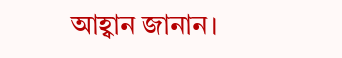আহ্বান জানান।